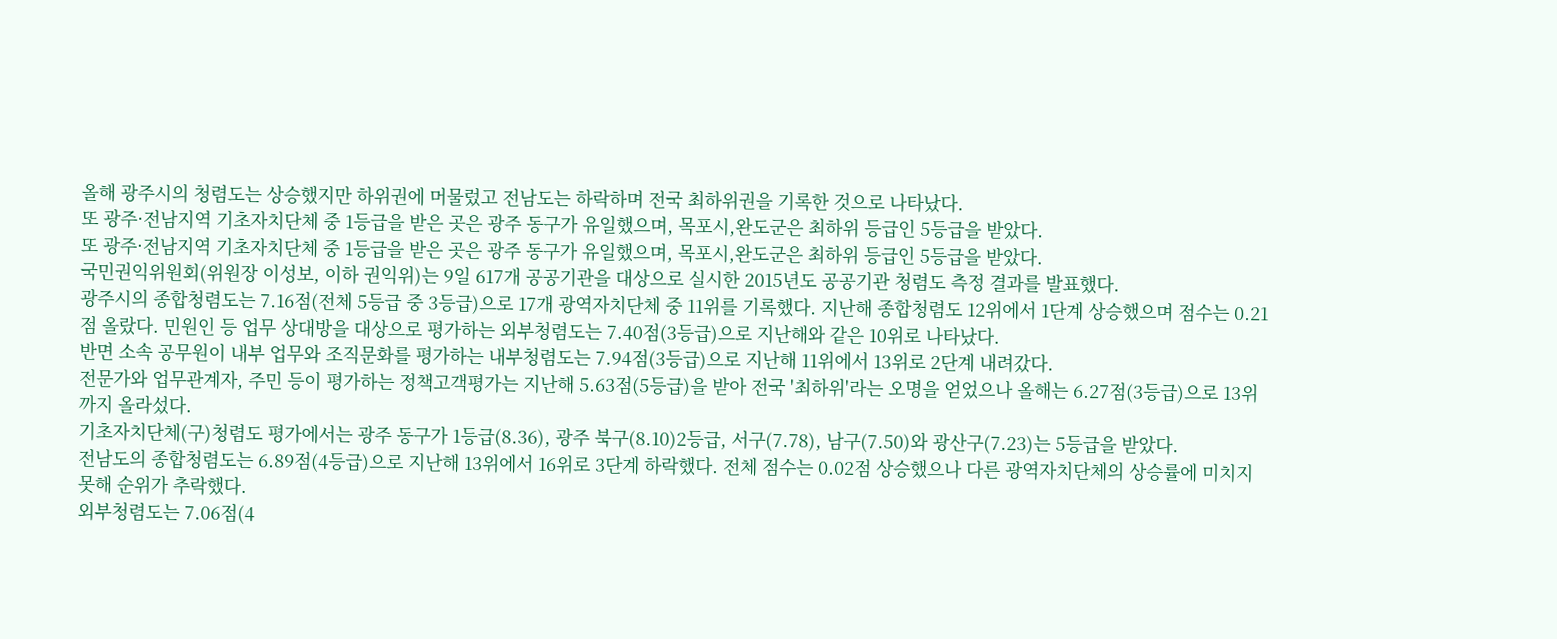올해 광주시의 청렴도는 상승했지만 하위권에 머물렀고 전남도는 하락하며 전국 최하위권을 기록한 것으로 나타났다.
또 광주·전남지역 기초자치단체 중 1등급을 받은 곳은 광주 동구가 유일했으며, 목포시,완도군은 최하위 등급인 5등급을 받았다.
또 광주·전남지역 기초자치단체 중 1등급을 받은 곳은 광주 동구가 유일했으며, 목포시,완도군은 최하위 등급인 5등급을 받았다.
국민권익위원회(위원장 이성보, 이하 권익위)는 9일 617개 공공기관을 대상으로 실시한 2015년도 공공기관 청렴도 측정 결과를 발표했다.
광주시의 종합청렴도는 7.16점(전체 5등급 중 3등급)으로 17개 광역자치단체 중 11위를 기록했다. 지난해 종합청렴도 12위에서 1단계 상승했으며 점수는 0.21점 올랐다. 민원인 등 업무 상대방을 대상으로 평가하는 외부청렴도는 7.40점(3등급)으로 지난해와 같은 10위로 나타났다.
반면 소속 공무원이 내부 업무와 조직문화를 평가하는 내부청렴도는 7.94점(3등급)으로 지난해 11위에서 13위로 2단계 내려갔다.
전문가와 업무관계자, 주민 등이 평가하는 정책고객평가는 지난해 5.63점(5등급)을 받아 전국 '최하위'라는 오명을 얻었으나 올해는 6.27점(3등급)으로 13위까지 올라섰다.
기초자치단체(구)청렴도 평가에서는 광주 동구가 1등급(8.36), 광주 북구(8.10)2등급, 서구(7.78), 남구(7.50)와 광산구(7.23)는 5등급을 받았다.
전남도의 종합청렴도는 6.89점(4등급)으로 지난해 13위에서 16위로 3단계 하락했다. 전체 점수는 0.02점 상승했으나 다른 광역자치단체의 상승률에 미치지 못해 순위가 추락했다.
외부청렴도는 7.06점(4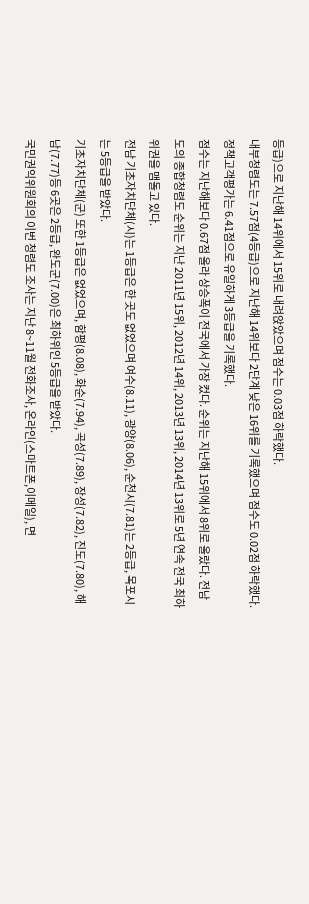등급)으로 지난해 14위에서 15위로 내려앉았으며 점수는 0.03점 하락했다.
내부청렴도는 7.57점(4등급)으로 지난해 14위보다 2단계 낮은 16위를 기록했으며 점수도 0.02점 하락했다. 정책고객평가는 6.41점으로 유일하게 3등급을 기록했다.
점수는 지난해보다 0.67점 올라 상승폭이 전국에서 가장 컸다. 순위는 지난해 15위에서 8위로 올랐다. 전남도의 종합청렴도 순위는 지난 2011년 15위, 2012년 14위, 2013년 13위, 2014년 13위로 5년 연속 전국 최하위권을 맴돌고 있다.
전남 기초자치단체(시)는 1등급은 한 곳도 없었으며 여수(8.11), 광양(8.06), 순천시(7.81)는 2등급, 목포시는 5등급을 받았다.
기초자치단체(군) 또한 1등급은 없었으며, 함평(8.08), 화순(7.94), 곡성(7.89), 장성(7.82), 진도(7.80), 해남(7.77)등 6곳은 2등급, 완도군(7.00)은 최하위인 5등급을 받았다.
국민권익위원회의 이번 청렴도 조사는 지난 8~11월 전화조사, 온라인(스마트폰,이메일), 면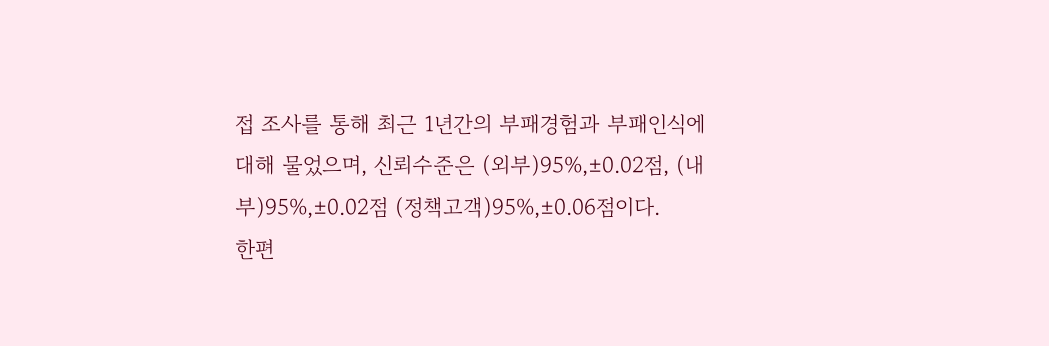접 조사를 통해 최근 1년간의 부패경험과 부패인식에 대해 물었으며, 신뢰수준은 (외부)95%,±0.02점, (내부)95%,±0.02점 (정책고객)95%,±0.06점이다.
한편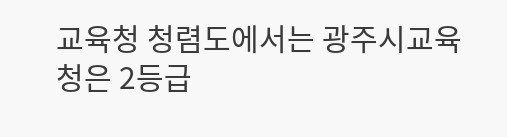교육청 청렴도에서는 광주시교육청은 2등급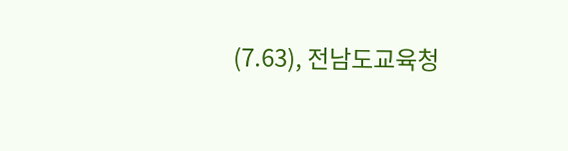(7.63), 전남도교육청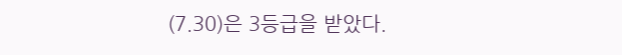(7.30)은 3등급을 받았다.